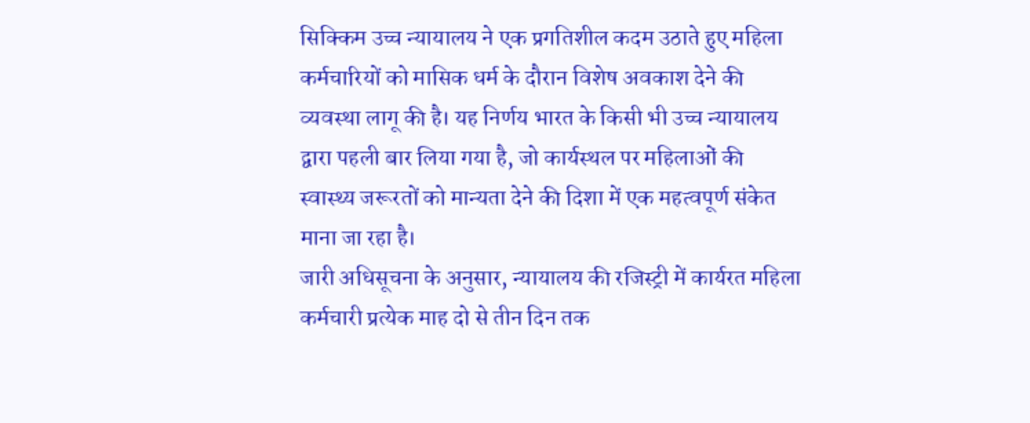सिक्किम उच्च न्यायालय ने एक प्रगतिशील कदम उठाते हुए महिला कर्मचारियों को मासिक धर्म के दौरान विशेष अवकाश देने की व्यवस्था लागू की है। यह निर्णय भारत के किसी भी उच्च न्यायालय द्वारा पहली बार लिया गया है, जो कार्यस्थल पर महिलाओं की स्वास्थ्य जरूरतों को मान्यता देने की दिशा में एक महत्वपूर्ण संकेत माना जा रहा है।
जारी अधिसूचना के अनुसार, न्यायालय की रजिस्ट्री में कार्यरत महिला कर्मचारी प्रत्येक माह दो से तीन दिन तक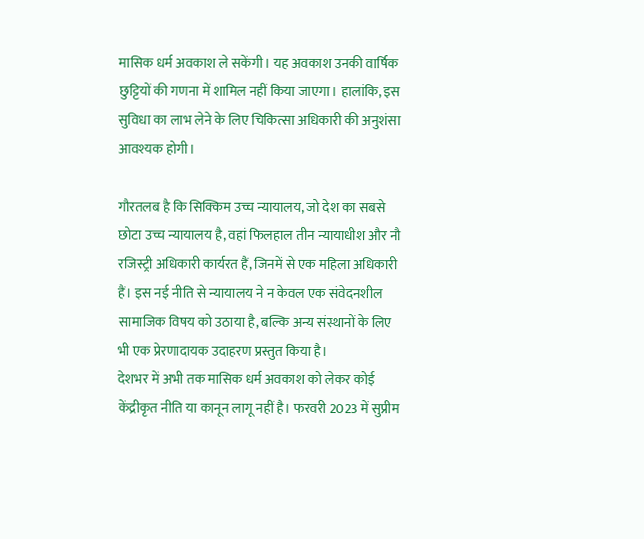मासिक धर्म अवकाश ले सकेंगी। यह अवकाश उनकी वार्षिक छुट्टियों की गणना में शामिल नहीं किया जाएगा। हालांकि, इस सुविधा का लाभ लेने के लिए चिकित्सा अधिकारी की अनुशंसा आवश्यक होगी।

गौरतलब है कि सिक्किम उच्च न्यायालय, जो देश का सबसे छोटा उच्च न्यायालय है, वहां फिलहाल तीन न्यायाधीश और नौ रजिस्ट्री अधिकारी कार्यरत हैं, जिनमें से एक महिला अधिकारी हैं। इस नई नीति से न्यायालय ने न केवल एक संवेदनशील सामाजिक विषय को उठाया है, बल्कि अन्य संस्थानों के लिए भी एक प्रेरणादायक उदाहरण प्रस्तुत किया है।
देशभर में अभी तक मासिक धर्म अवकाश को लेकर कोई केंद्रीकृत नीति या कानून लागू नहीं है। फरवरी 2023 में सुप्रीम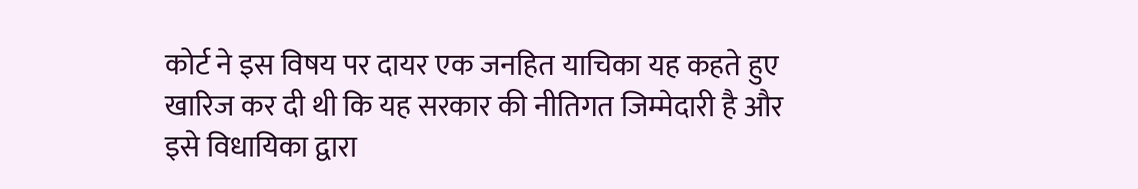कोर्ट ने इस विषय पर दायर एक जनहित याचिका यह कहते हुए खारिज कर दी थी कि यह सरकार की नीतिगत जिम्मेदारी है और इसे विधायिका द्वारा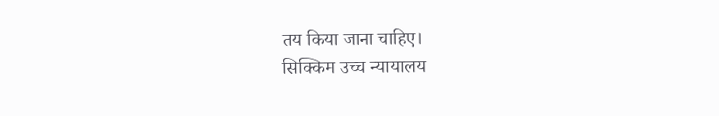तय किया जाना चाहिए।
सिक्किम उच्च न्यायालय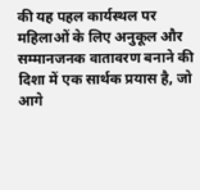की यह पहल कार्यस्थल पर महिलाओं के लिए अनुकूल और सम्मानजनक वातावरण बनाने की दिशा में एक सार्थक प्रयास है, जो आगे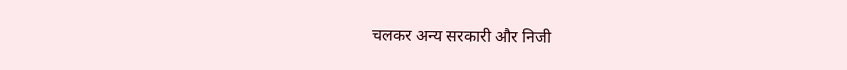चलकर अन्य सरकारी और निजी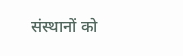संस्थानों को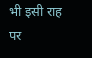भी इसी राह पर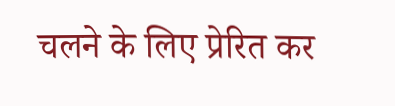चलने के लिए प्रेरित कर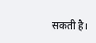सकती है।